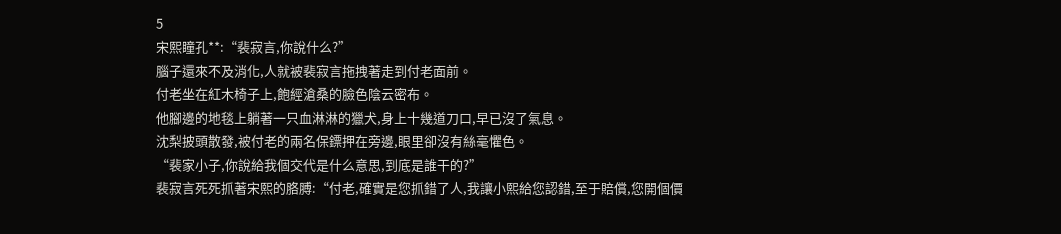5
宋熙瞳孔**:“裴寂言,你說什么?”
腦子還來不及消化,人就被裴寂言拖拽著走到付老面前。
付老坐在紅木椅子上,飽經滄桑的臉色陰云密布。
他腳邊的地毯上躺著一只血淋淋的獵犬,身上十幾道刀口,早已沒了氣息。
沈梨披頭散發,被付老的兩名保鏢押在旁邊,眼里卻沒有絲毫懼色。
“裴家小子,你說給我個交代是什么意思,到底是誰干的?”
裴寂言死死抓著宋熙的胳膊:“付老,確實是您抓錯了人,我讓小熙給您認錯,至于賠償,您開個價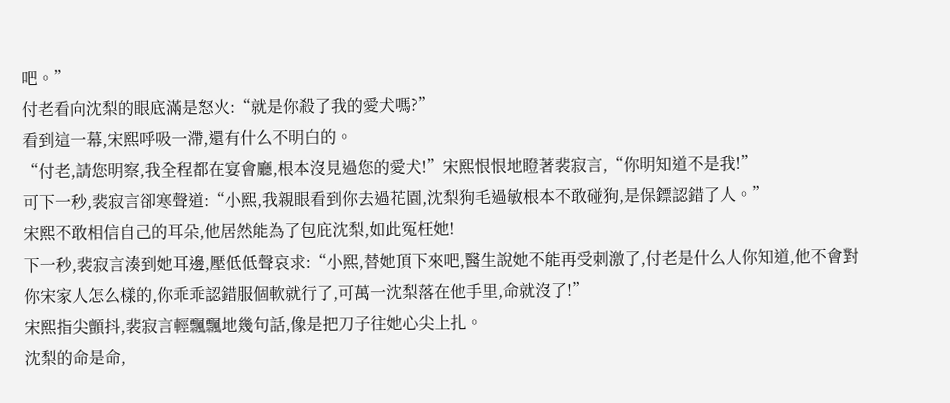吧。”
付老看向沈梨的眼底滿是怒火:“就是你殺了我的愛犬嗎?”
看到這一幕,宋熙呼吸一滯,還有什么不明白的。
“付老,請您明察,我全程都在宴會廳,根本沒見過您的愛犬!”宋熙恨恨地瞪著裴寂言,“你明知道不是我!”
可下一秒,裴寂言卻寒聲道:“小熙,我親眼看到你去過花園,沈梨狗毛過敏根本不敢碰狗,是保鏢認錯了人。”
宋熙不敢相信自己的耳朵,他居然能為了包庇沈梨,如此冤枉她!
下一秒,裴寂言湊到她耳邊,壓低低聲哀求:“小熙,替她頂下來吧,醫生說她不能再受刺激了,付老是什么人你知道,他不會對你宋家人怎么樣的,你乖乖認錯服個軟就行了,可萬一沈梨落在他手里,命就沒了!”
宋熙指尖顫抖,裴寂言輕飄飄地幾句話,像是把刀子往她心尖上扎。
沈梨的命是命,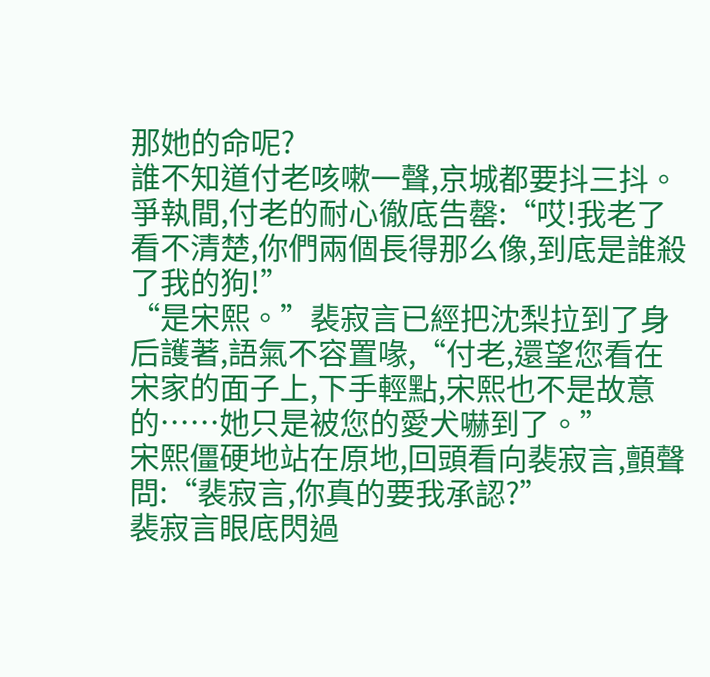那她的命呢?
誰不知道付老咳嗽一聲,京城都要抖三抖。
爭執間,付老的耐心徹底告罄:“哎!我老了看不清楚,你們兩個長得那么像,到底是誰殺了我的狗!”
“是宋熙。”裴寂言已經把沈梨拉到了身后護著,語氣不容置喙,“付老,還望您看在宋家的面子上,下手輕點,宋熙也不是故意的……她只是被您的愛犬嚇到了。”
宋熙僵硬地站在原地,回頭看向裴寂言,顫聲問:“裴寂言,你真的要我承認?”
裴寂言眼底閃過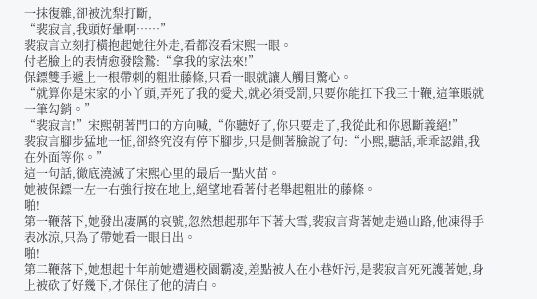一抹復雜,卻被沈梨打斷,
“裴寂言,我頭好暈啊……”
裴寂言立刻打橫抱起她往外走,看都沒看宋熙一眼。
付老臉上的表情愈發陰鷙:“拿我的家法來!”
保鏢雙手遞上一根帶刺的粗壯藤條,只看一眼就讓人觸目驚心。
“就算你是宋家的小丫頭,弄死了我的愛犬,就必須受罰,只要你能扛下我三十鞭,這筆賬就一筆勾銷。”
“裴寂言!”宋熙朝著門口的方向喊,“你聽好了,你只要走了,我從此和你恩斷義絕!”
裴寂言腳步猛地一怔,卻終究沒有停下腳步,只是側著臉說了句:“小熙,聽話,乖乖認錯,我在外面等你。”
這一句話,徹底澆滅了宋熙心里的最后一點火苗。
她被保鏢一左一右強行按在地上,絕望地看著付老舉起粗壯的藤條。
啪!
第一鞭落下,她發出凄厲的哀號,忽然想起那年下著大雪,裴寂言背著她走過山路,他凍得手表冰涼,只為了帶她看一眼日出。
啪!
第二鞭落下,她想起十年前她遭遇校園霸凌,差點被人在小巷奸污,是裴寂言死死護著她,身上被砍了好幾下,才保住了他的清白。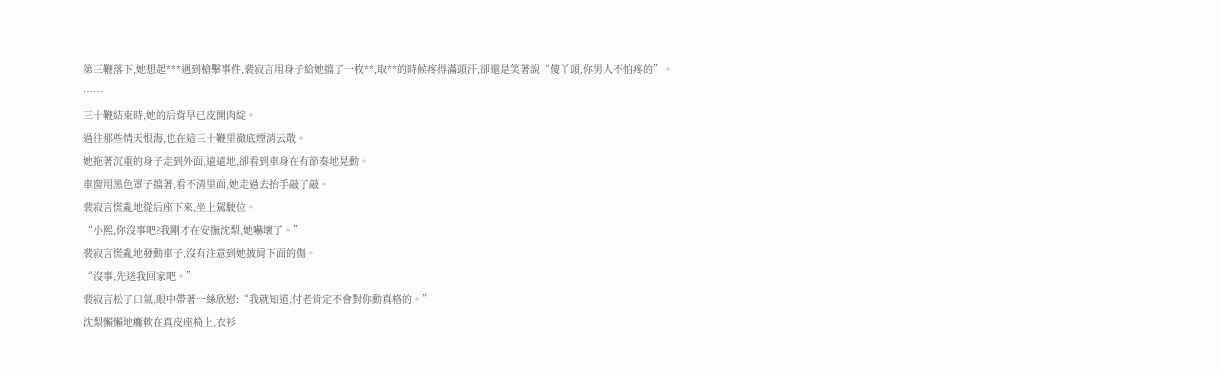第三鞭落下,她想起***遇到槍擊事件,裴寂言用身子給她擋了一枚**,取**的時候疼得滿頭汗,卻還是笑著說“傻丫頭,你男人不怕疼的”。
……
三十鞭結束時,她的后背早已皮開肉綻。
過往那些情天恨海,也在這三十鞭里徹底煙消云散。
她拖著沉重的身子走到外面,遠遠地,卻看到車身在有節奏地晃動。
車窗用黑色罩子擋著,看不清里面,她走過去抬手敲了敲。
裴寂言慌亂地從后座下來,坐上駕駛位。
“小熙,你沒事吧?我剛才在安撫沈梨,她嚇壞了。”
裴寂言慌亂地發動車子,沒有注意到她披肩下面的傷。
“沒事,先送我回家吧。”
裴寂言松了口氣,眼中帶著一絲欣慰:“我就知道,付老肯定不會對你動真格的。”
沈梨懶懶地癱軟在真皮座椅上,衣衫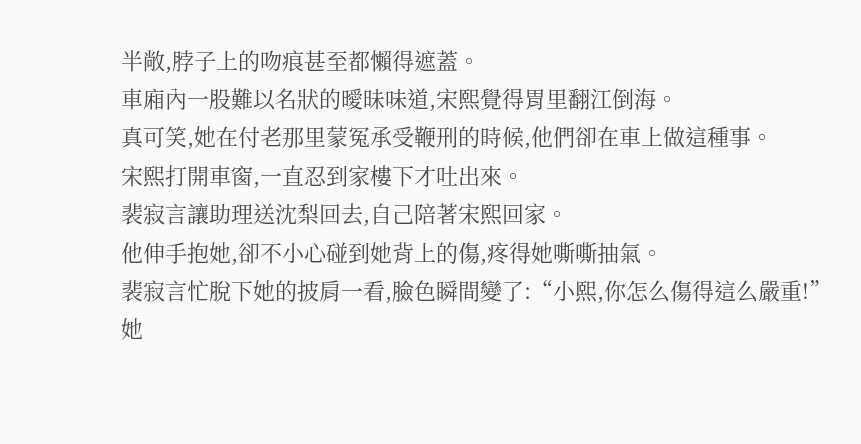半敞,脖子上的吻痕甚至都懶得遮蓋。
車廂內一股難以名狀的曖昧味道,宋熙覺得胃里翻江倒海。
真可笑,她在付老那里蒙冤承受鞭刑的時候,他們卻在車上做這種事。
宋熙打開車窗,一直忍到家樓下才吐出來。
裴寂言讓助理送沈梨回去,自己陪著宋熙回家。
他伸手抱她,卻不小心碰到她背上的傷,疼得她嘶嘶抽氣。
裴寂言忙脫下她的披肩一看,臉色瞬間變了:“小熙,你怎么傷得這么嚴重!”
她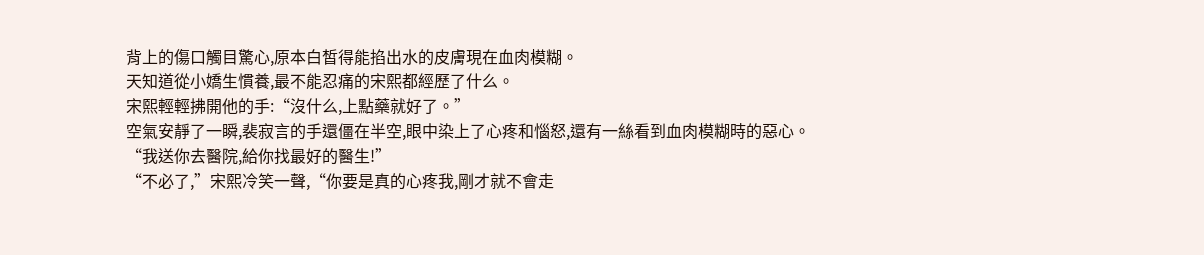背上的傷口觸目驚心,原本白皙得能掐出水的皮膚現在血肉模糊。
天知道從小嬌生慣養,最不能忍痛的宋熙都經歷了什么。
宋熙輕輕拂開他的手:“沒什么,上點藥就好了。”
空氣安靜了一瞬,裴寂言的手還僵在半空,眼中染上了心疼和惱怒,還有一絲看到血肉模糊時的惡心。
“我送你去醫院,給你找最好的醫生!”
“不必了,”宋熙冷笑一聲,“你要是真的心疼我,剛才就不會走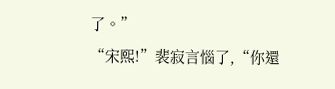了。”
“宋熙!”裴寂言惱了,“你還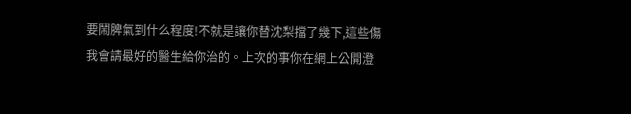要鬧脾氣到什么程度!不就是讓你替沈梨擋了幾下,這些傷我會請最好的醫生給你治的。上次的事你在網上公開澄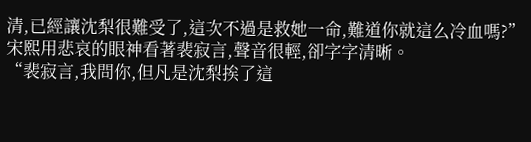清,已經讓沈梨很難受了,這次不過是救她一命,難道你就這么冷血嗎?”
宋熙用悲哀的眼神看著裴寂言,聲音很輕,卻字字清晰。
“裴寂言,我問你,但凡是沈梨挨了這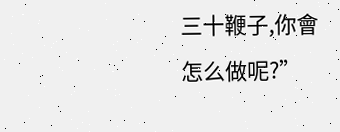三十鞭子,你會怎么做呢?”